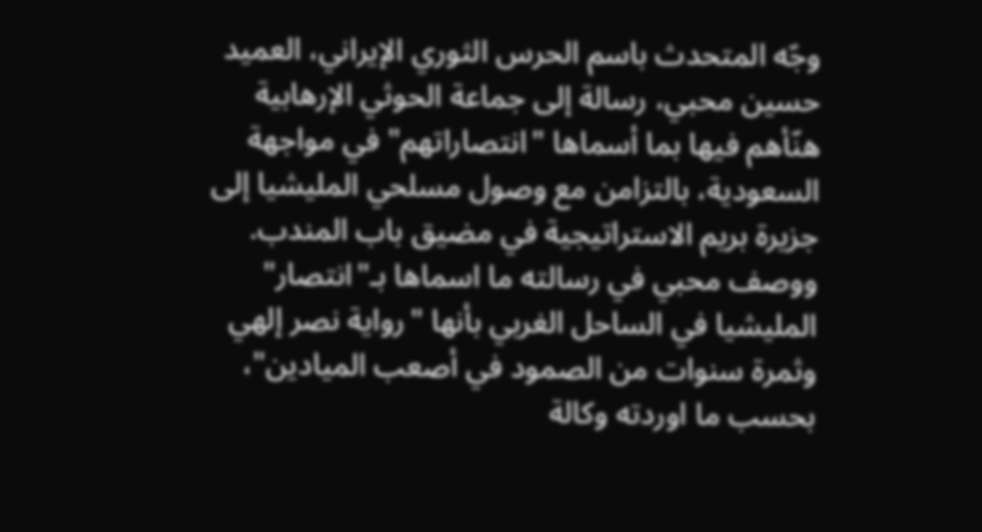وجّه المتحدث باسم الحرس الثوري الإيراني، العميد حسين محبي، رسالة إلى جماعة الحوثي الإرهابية هنّأهم فيها بما أسماها "انتصاراتهم" في مواجهة السعودية، بالتزامن مع وصول مسلحي المليشيا إلى جزيرة بريم الاستراتيجية في مضيق باب المندب.
ووصف محبي في رسالته ما اسماها بـ"انتصار" المليشيا في الساحل الغربي بأنها "رواية نصر إلهي وثمرة سنوات من الصمود في أصعب الميادين"، بحسب ما اوردته وكالة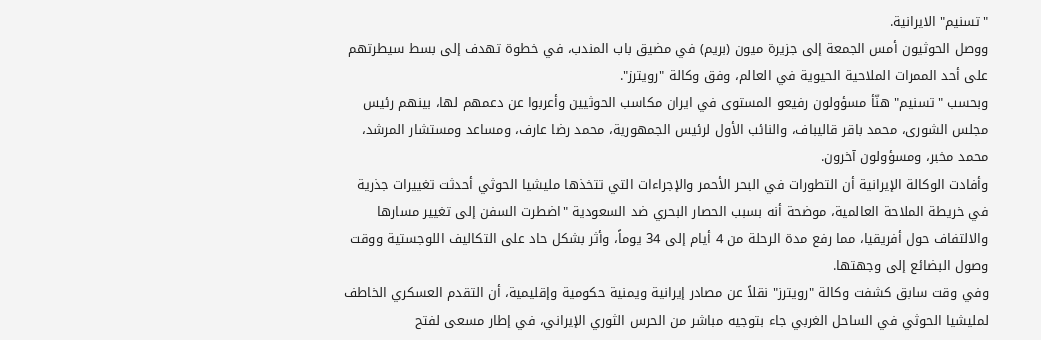"تسنيم" الايرانية.
ووصل الحوثيون أمس الجمعة إلى جزيرة ميون (بريم) في مضيق باب المندب، في خطوة تهدف إلى بسط سيطرتهم على أحد الممرات الملاحية الحيوية في العالم، وفق وكالة "رويترز".
وبحسب "تسنيم" هنّأ مسؤولون رفيعو المستوى في ايران مكاسب الحوثيين وأعربوا عن دعمهم لها، بينهم رئيس مجلس الشورى، محمد باقر قاليباف، والنائب الأول لرئيس الجمهورية، محمد رضا عارف، ومساعد ومستشار المرشد، محمد مخبر، ومسؤولون آخرون.
وأفادت الوكالة الإيرانية أن التطورات في البحر الأحمر والإجراءات التي تتخذها مليشيا الحوثي أحدثت تغييرات جذرية في خريطة الملاحة العالمية، موضحة أنه بسبب الحصار البحري ضد السعودية "اضطرت السفن إلى تغيير مسارها والالتفاف حول أفريقيا، مما رفع مدة الرحلة من 4 أيام إلى 34 يوماً، وأثر بشكل حاد على التكاليف اللوجستية ووقت وصول البضائع إلى وجهتها.
وفي وقت سابق كشفت وكالة "رويترز" نقلاً عن مصادر إيرانية ويمنية حكومية وإقليمية، أن التقدم العسكري الخاطف لمليشيا الحوثي في الساحل الغربي جاء بتوجيه مباشر من الحرس الثوري الإيراني، في إطار مسعى لفتح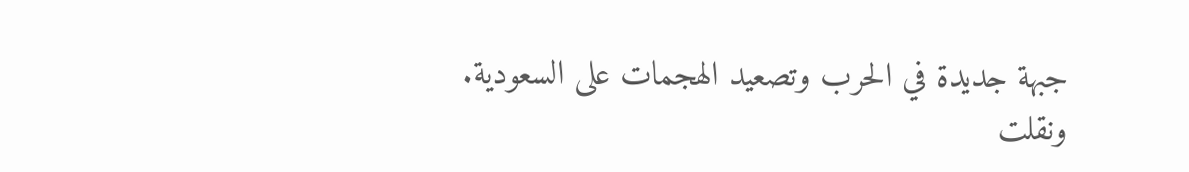جبهة جديدة في الحرب وتصعيد الهجمات على السعودية.
ونقلت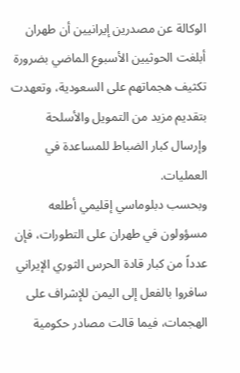الوكالة عن مصدرين إيرانيين أن طهران أبلغت الحوثيين الأسبوع الماضي بضرورة تكثيف هجماتهم على السعودية، وتعهدت بتقديم مزيد من التمويل والأسلحة وإرسال كبار الضباط للمساعدة في العمليات.
وبحسب دبلوماسي إقليمي أطلعه مسؤولون في طهران على التطورات، فإن عدداً من كبار قادة الحرس الثوري الإيراني سافروا بالفعل إلى اليمن للإشراف على الهجمات، فيما قالت مصادر حكومية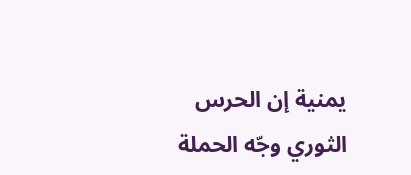يمنية إن الحرس الثوري وجّه الحملة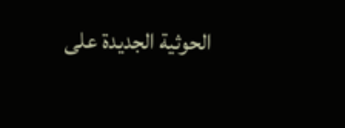الحوثية الجديدة على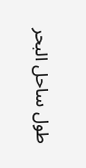طول ساحل البحر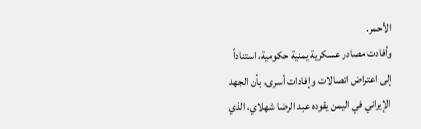الأحمر.
وأفادت مصادر عسكرية يمنية حكومية، استناداً إلى اعتراض اتصالات وإفادات أسرى، بأن الجهد الإيراني في اليمن يقوده عبد الرضا شهلاي، الذي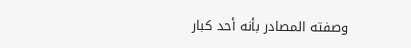وصفته المصادر بأنه أحد كبار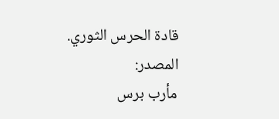قادة الحرس الثوري.
المصدر:
مأرب برس